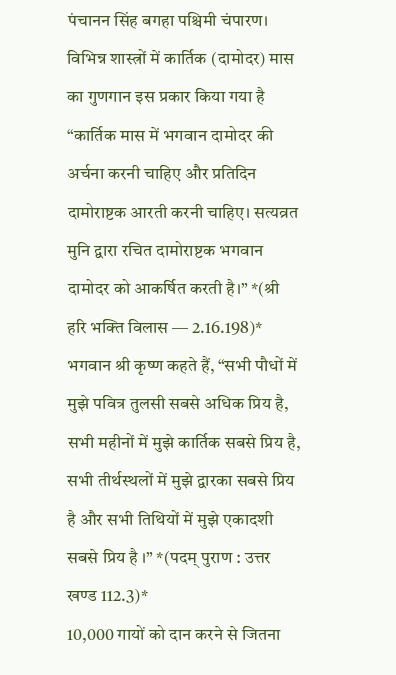पंचानन सिंह बगहा पश्चिमी चंपारण।
विभिन्न शास्त्रों में कार्तिक (दामोदर) मास का गुणगान इस प्रकार किया गया है “कार्तिक मास में भगवान दामोदर की अर्चना करनी चाहिए और प्रतिदिन दामोराष्टक आरती करनी चाहिए। सत्यव्रत मुनि द्वारा रचित दामोराष्टक भगवान दामोदर को आकर्षित करती है।” *(श्री हरि भक्ति विलास ― 2.16.198)*
भगवान श्री कृष्ण कहते हैं, “सभी पौधों में मुझे पवित्र तुलसी सबसे अधिक प्रिय है, सभी महीनों में मुझे कार्तिक सबसे प्रिय है, सभी तीर्थस्थलों में मुझे द्वारका सबसे प्रिय है और सभी तिथियों में मुझे एकादशी सबसे प्रिय है ।” *(पदम् पुराण : उत्तर खण्ड 112.3)*
10,000 गायों को दान करने से जितना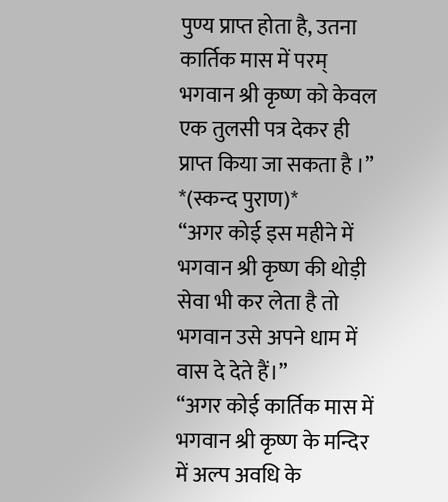पुण्य प्राप्त होता है, उतना कार्तिक मास में परम् भगवान श्री कृष्ण को केवल एक तुलसी पत्र देकर ही प्राप्त किया जा सकता है ।” *(स्कन्द पुराण)*
“अगर कोई इस महीने में भगवान श्री कृष्ण की थोड़ी सेवा भी कर लेता है तो भगवान उसे अपने धाम में वास दे देते हैं।”
“अगर कोई कार्तिक मास में भगवान श्री कृष्ण के मन्दिर में अल्प अवधि के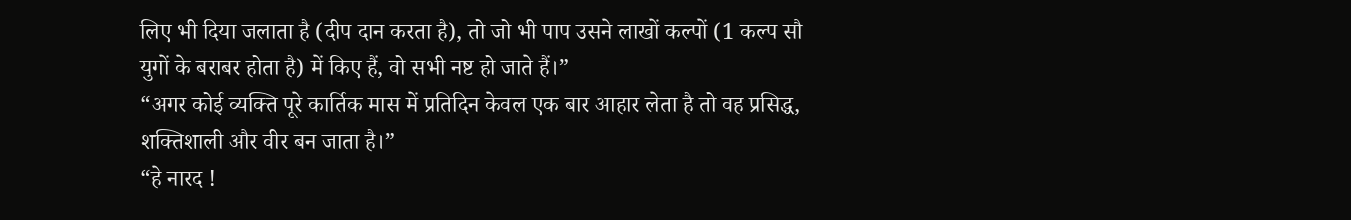लिए भी दिया जलाता है (दीप दान करता है), तो जो भी पाप उसने लाखों कल्पों (1 कल्प सौ युगों के बराबर होता है) में किए हैं, वो सभी नष्ट हो जाते हैं।”
“अगर कोई व्यक्ति पूरे कार्तिक मास में प्रतिदिन केवल एक बार आहार लेता है तो वह प्रसिद्ध, शक्तिशाली और वीर बन जाता है।”
“हे नारद !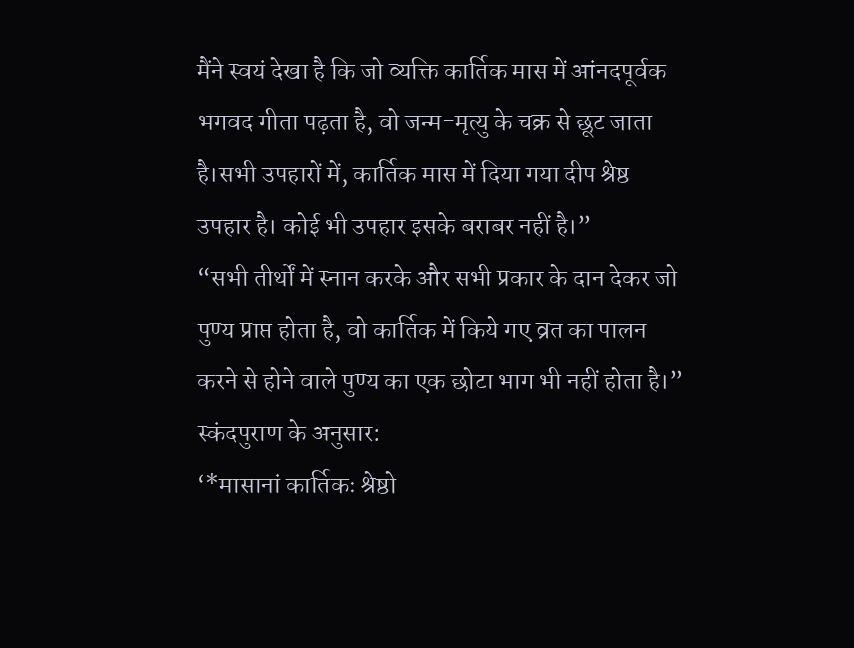मैंने स्वयं देखा है कि जो व्यक्ति कार्तिक मास में आंनदपूर्वक भगवद गीता पढ़ता है, वो जन्म-मृत्यु के चक्र से छूट जाता है।सभी उपहारों में, कार्तिक मास में दिया गया दीप श्रेष्ठ उपहार है। कोई भी उपहार इसके बराबर नहीं है।”
“सभी तीर्थों में स्नान करके और सभी प्रकार के दान देकर जो पुण्य प्राप्त होता है, वो कार्तिक में किये गए व्रत का पालन करने से होने वाले पुण्य का एक छोटा भाग भी नहीं होता है।”
स्कंदपुराण के अनुसार:
‘*मासानां कार्तिकः श्रेष्ठो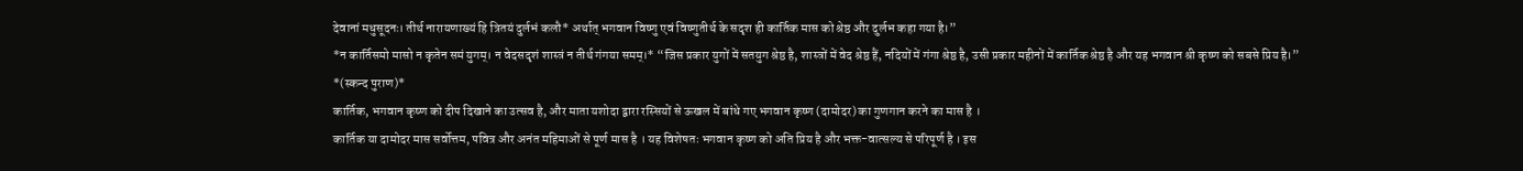देवानां मधुसूदनः। तीर्थ नारायणाख्यं हि त्रितयं दुर्लभं कलौ* अर्थात् भगवान विष्णु एवं विष्णुतीर्थ के सदृश ही कार्तिक मास को श्रेष्ठ और दुर्लभ कहा गया है।”
*न कार्तिसमो मासो न कृतेन समं युगम्। न वेदसदृशं शास्त्रं न तीर्थ गंगया समम्।* “जिस प्रकार युगों में सतयुग श्रेष्ठ है, शास्त्रों में वेद श्रेष्ठ हैं, नदियों में गंगा श्रेष्ठ है, उसी प्रकार महीनों में कार्तिक श्रेष्ठ है और यह भगवान श्री कृष्ण को सबसे प्रिय है।”
*(स्कन्द पुराण)*
कार्तिक, भगवान कृष्ण को दीप दिखाने का उत्सव है, और माता यशोदा द्वारा रस्सियों से ऊखल में बांधे गए भगवान कृष्ण (दामोदर) का गुणगान करने का मास है ।
कार्तिक या दामोदर मास सर्वोत्तम, पवित्र और अनंत महिमाओं से पूर्ण मास है । यह विशेषतः भगवान कृष्ण को अति प्रिय है और भक्त-वात्सल्य से परिपूर्ण है । इस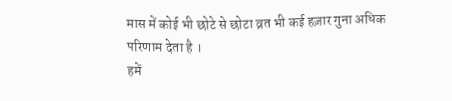मास में कोई भी छोटे से छोटा व्रत भी कई हज़ार गुना अधिक परिणाम देता है ।
हमें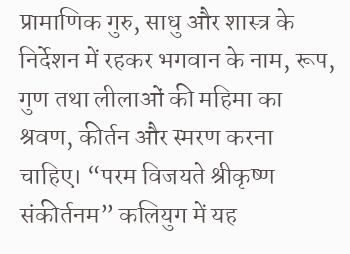प्रामाणिक गुरु, साधु और शास्त्र के निर्देशन में रहकर भगवान के नाम, रूप, गुण तथा लीलाओं की महिमा का श्रवण, कीर्तन और स्मरण करना चाहिए। “परम विजयते श्रीकृष्ण संकीर्तनम” कलियुग में यह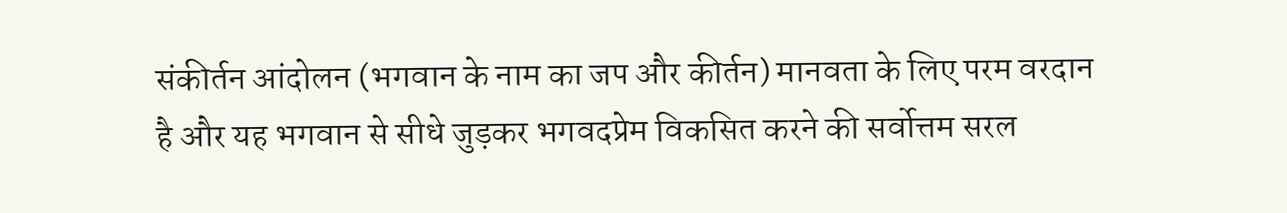संकीर्तन आंदोलन (भगवान के नाम का जप और कीर्तन) मानवता के लिए परम वरदान है और यह भगवान से सीधे जुड़कर भगवदप्रेम विकसित करने की सर्वोत्तम सरल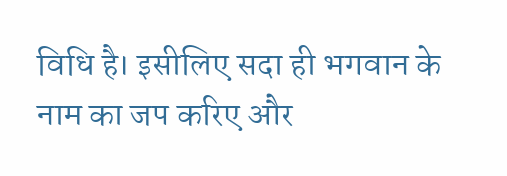विधि है। इसीलिए सदा ही भगवान के नाम का जप करिए और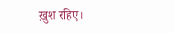ख़ुश रहिए।